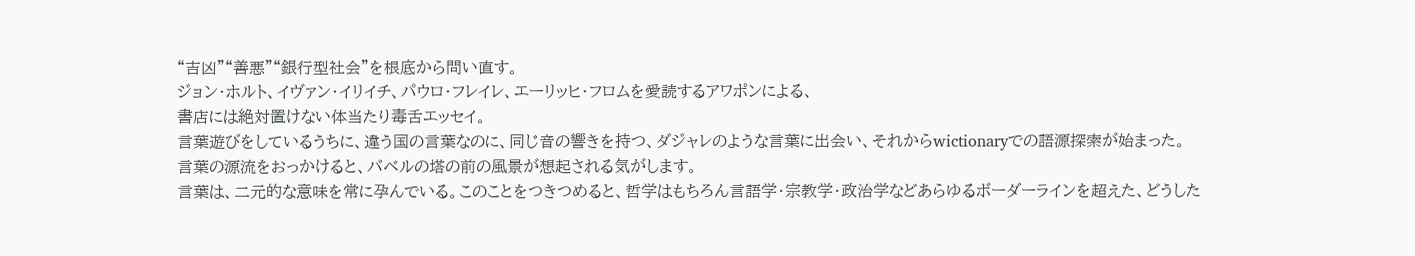“吉凶”“善悪”“銀行型社会”を根底から問い直す。
ジョン・ホルト、イヴァン・イリイチ、パウロ・フレイレ、エーリッヒ・フロムを愛読するアワポンによる、
書店には絶対置けない体当たり毒舌エッセイ。
言葉遊びをしているうちに、違う国の言葉なのに、同じ音の響きを持つ、ダジャレのような言葉に出会い、それからwictionaryでの語源探索が始まった。
言葉の源流をおっかけると、バベルの塔の前の風景が想起される気がします。
言葉は、二元的な意味を常に孕んでいる。このことをつきつめると、哲学はもちろん言語学・宗教学・政治学などあらゆるボーダーラインを超えた、どうした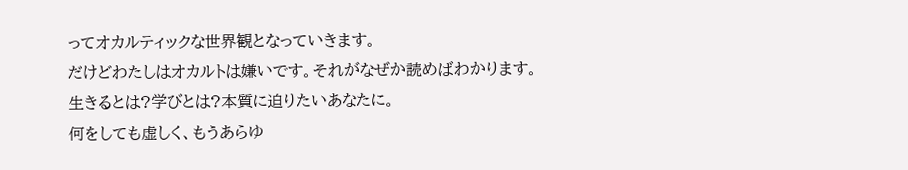ってオカルティックな世界観となっていきます。
だけどわたしはオカルトは嫌いです。それがなぜか読めばわかります。
生きるとは?学びとは?本質に迫りたいあなたに。
何をしても虚しく、もうあらゆ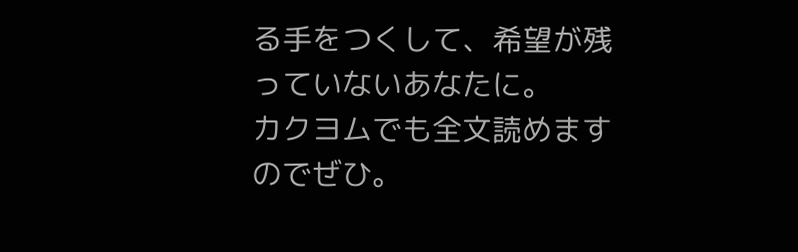る手をつくして、希望が残っていないあなたに。
カクヨムでも全文読めますのでぜひ。